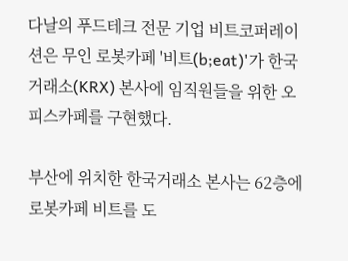다날의 푸드테크 전문 기업 비트코퍼레이션은 무인 로봇카페 '비트(b;eat)'가 한국거래소(KRX) 본사에 임직원들을 위한 오피스카페를 구현했다.

부산에 위치한 한국거래소 본사는 62층에 로봇카페 비트를 도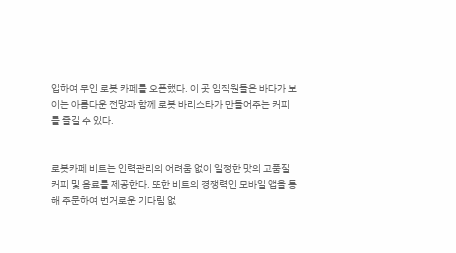입하여 무인 로봇 카페를 오픈했다. 이 곳 임직원들은 바다가 보이는 아름다운 전망과 함께 로봇 바리스타가 만들어주는 커피를 즐길 수 있다.


로봇카페 비트는 인력관리의 어려움 없이 일정한 맛의 고품질 커피 및 음료를 제공한다. 또한 비트의 경쟁력인 모바일 앱을 통해 주문하여 번거로운 기다림 없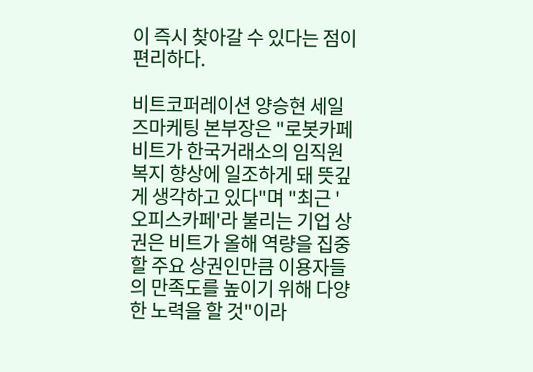이 즉시 찾아갈 수 있다는 점이 편리하다.

비트코퍼레이션 양승현 세일즈마케팅 본부장은 "로봇카페 비트가 한국거래소의 임직원 복지 향상에 일조하게 돼 뜻깊게 생각하고 있다"며 "최근 '오피스카페'라 불리는 기업 상권은 비트가 올해 역량을 집중할 주요 상권인만큼 이용자들의 만족도를 높이기 위해 다양한 노력을 할 것"이라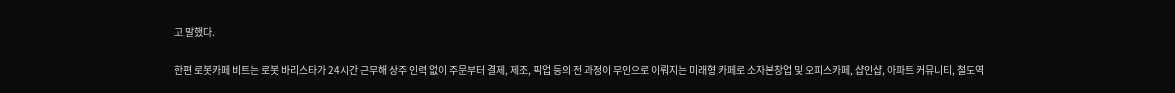고 말했다.

한편 로봇카페 비트는 로봇 바리스타가 24시간 근무해 상주 인력 없이 주문부터 결제, 제조, 픽업 등의 전 과정이 무인으로 이뤄지는 미래형 카페로 소자본창업 및 오피스카페, 샵인샵, 아파트 커뮤니티, 철도역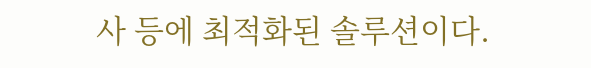사 등에 최적화된 솔루션이다.